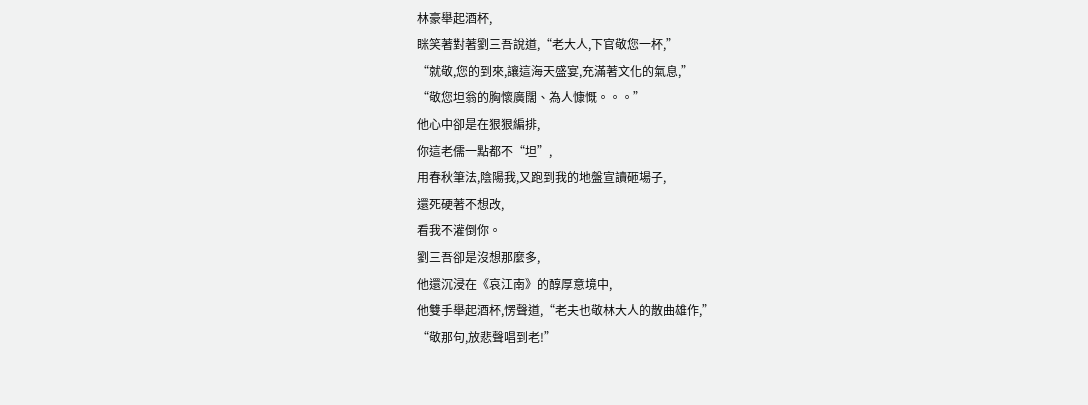林豪舉起酒杯,
眯笑著對著劉三吾說道,“老大人,下官敬您一杯,”
“就敬,您的到來,讓這海天盛宴,充滿著文化的氣息,”
“敬您坦翁的胸懷廣闊、為人慷慨。。。”
他心中卻是在狠狠編排,
你這老儒一點都不“坦”,
用春秋筆法,陰陽我,又跑到我的地盤宣讀砸場子,
還死硬著不想改,
看我不灌倒你。
劉三吾卻是沒想那麼多,
他還沉浸在《哀江南》的醇厚意境中,
他雙手舉起酒杯,愣聲道,“老夫也敬林大人的散曲雄作,”
“敬那句,放悲聲唱到老!”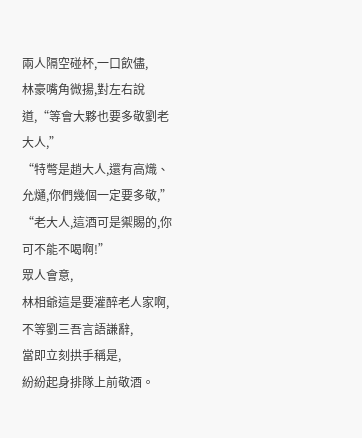兩人隔空碰杯,一口飲儘,
林豪嘴角微揚,對左右說道,“等會大夥也要多敬劉老大人,”
“特彆是趙大人,還有高熾、允熥,你們幾個一定要多敬,”
“老大人,這酒可是禦賜的,你可不能不喝啊!”
眾人會意,
林相爺這是要灌醉老人家啊,
不等劉三吾言語謙辭,
當即立刻拱手稱是,
紛紛起身排隊上前敬酒。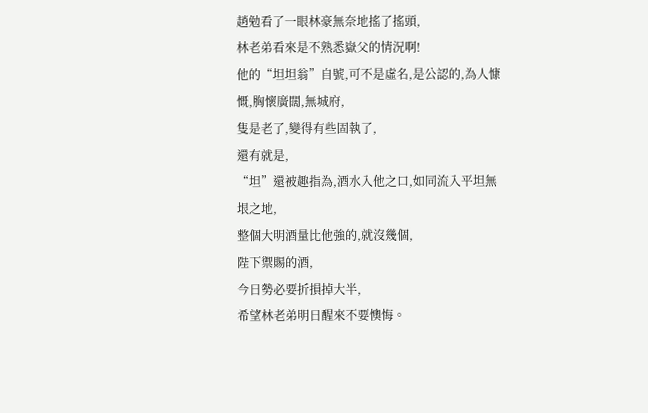趙勉看了一眼林豪無奈地搖了搖頭,
林老弟看來是不熟悉嶽父的情況啊!
他的“坦坦翁”自號,可不是虛名,是公認的,為人慷慨,胸懷廣闊,無城府,
隻是老了,變得有些固執了,
還有就是,
“坦”還被趣指為,酒水入他之口,如同流入平坦無垠之地,
整個大明酒量比他強的,就沒幾個,
陛下禦賜的酒,
今日勢必要折損掉大半,
希望林老弟明日醒來不要懊悔。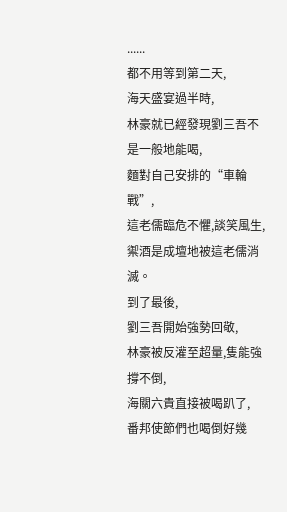......
都不用等到第二天,
海天盛宴過半時,
林豪就已經發現劉三吾不是一般地能喝,
麵對自己安排的“車輪戰”,
這老儒臨危不懼,談笑風生,
禦酒是成壇地被這老儒消滅。
到了最後,
劉三吾開始強勢回敬,
林豪被反灌至超量,隻能強撐不倒,
海關六貴直接被喝趴了,
番邦使節們也喝倒好幾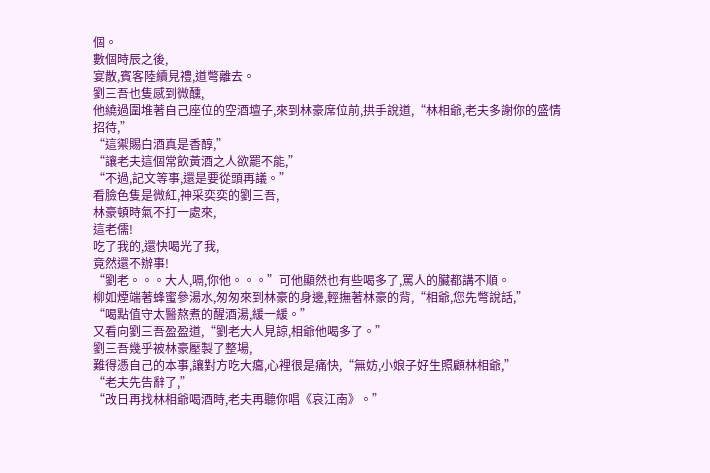個。
數個時辰之後,
宴散,賓客陸續見禮,道彆離去。
劉三吾也隻感到微醺,
他繞過圍堆著自己座位的空酒壇子,來到林豪席位前,拱手說道,“林相爺,老夫多謝你的盛情招待,”
“這禦賜白酒真是香醇,”
“讓老夫這個常飲黃酒之人欲罷不能,”
“不過,記文等事,還是要從頭再議。”
看臉色隻是微紅,神采奕奕的劉三吾,
林豪頓時氣不打一處來,
這老儒!
吃了我的,還快喝光了我,
竟然還不辦事!
“劉老。。。大人,嗝,你他。。。”可他顯然也有些喝多了,罵人的臟都講不順。
柳如煙端著蜂蜜參湯水,匆匆來到林豪的身邊,輕撫著林豪的背,“相爺,您先彆說話,”
“喝點值守太醫熬煮的醒酒湯,緩一緩。”
又看向劉三吾盈盈道,“劉老大人見諒,相爺他喝多了。”
劉三吾幾乎被林豪壓製了整場,
難得憑自己的本事,讓對方吃大癟,心裡很是痛快,“無妨,小娘子好生照顧林相爺,”
“老夫先告辭了,”
“改日再找林相爺喝酒時,老夫再聽你唱《哀江南》。”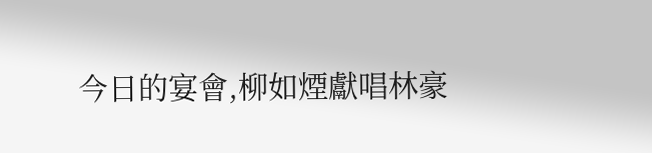今日的宴會,柳如煙獻唱林豪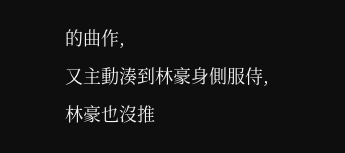的曲作,
又主動湊到林豪身側服侍,
林豪也沒推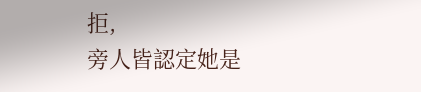拒,
旁人皆認定她是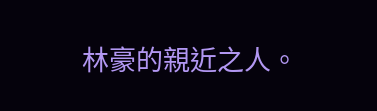林豪的親近之人。